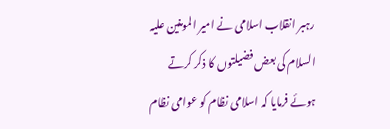رہبر انقلاب اسلامی نے امیر المومنین علیہ السلام کی بعض فضیلتوں کا ذکر کرتے ہوئے فرمایا کہ اسلامی نظام کو عوامی نظام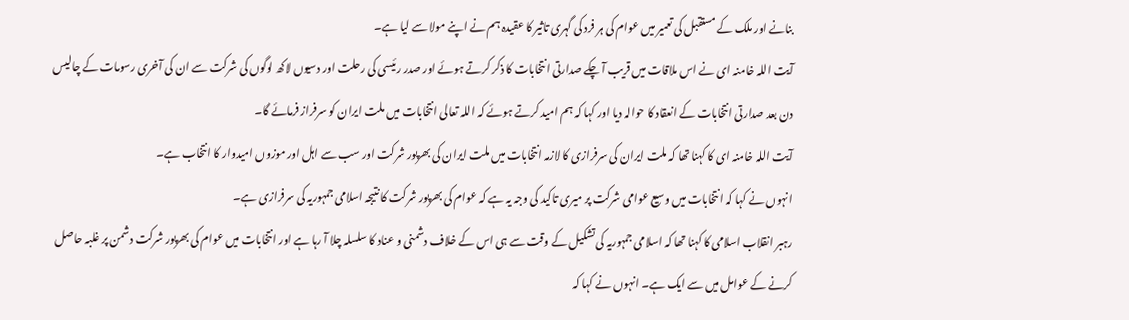بنانے اور ملک کے مستقبل کی تعمیر میں عوام کی ہر فرد کی گہری تاثیر کا عقیدہ ہم نے اپنے مولا سے لیا ہے۔
آیت اللہ خامنہ ای نے اس ملاقات میں قریب آ چکے صدارتی انتخابات کا ذکر کرتے ہوئے اور صدر رئیسی کی رحلت اور دسیوں لاکھ لوگوں کی شرکت سے ان کی آخری رسومات کے چالیس دن بعد صدارتی انتخابات کے انعقاد کا حوالہ دیا اور کہا کہ ہم امید کرتے ہوئے کہ اللہ تعالی انتخابات میں ملت ایران کو سرفراز فرمائے گا۔
آیت اللہ خامنہ ای کا کہنا تھا کہ ملت ایران کی سرفرازی کا لازمہ انتخابات میں ملت ایران کی بھرپور شرکت اور سب سے اہل اور موزوں امیدوار کا انتخاب ہے۔
انہوں نے کہا کہ انتخابات میں وسیع عوامی شرکت پر میری تاکید کی وجہ یہ ہے کہ عوام کی بھرپور شرکت کا نتیجہ اسلامی جمہوریہ کی سرفرازی ہے۔
رہبر انقلاب اسلامی کا کہنا تھا کہ اسلامی جمہوریہ کی تشکیل کے وقت سے ہی اس کے خلاف دشمنی و عناد کا سلسلہ چلا آ رہا ہے اور انتخابات میں عوام کی بھرپور شرکت دشمن پر غلبہ حاصل کرنے کے عوامل میں سے ایک ہے۔ انہوں نے کہا کہ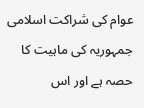عوام کی شراکت اسلامی جمہوریہ کی ماہیت کا حصہ ہے اور اس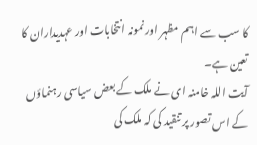کا سب سے اہم مظہر اور نمونہ انتخابات اور عہدیداران کا تعین ہے۔
آیت اللہ خامنہ ای نے ملک کے بعض سیاسی رہنماؤں کے اس تصور پر تنقید کی کہ ملک کی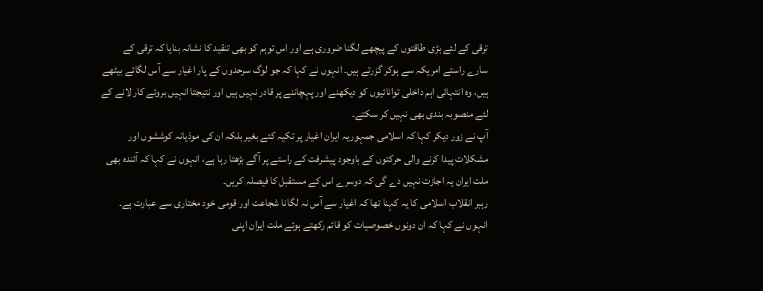ترقی کے لئے بڑی طاقتوں کے پیچھے لگنا ضروری ہے اور اس توہم کو بھی تنقید کا نشانہ بنایا کہ ترقی کے سارے راستے امریکہ سے ہوکر گزرتے ہیں۔ انہوں نے کہا کہ جو لوگ سرحدوں کے پار اغیار سے آس لگائے بیٹھے ہیں، وہ انتہائی اہم داخلی توانائیوں کو دیکھنے اور پہچاننے پر قادر نہیں ہیں اور نتیجتا انہیں بروئے کار لانے کے لئے منصوبہ بندی بھی نہیں کر سکتے۔
آپ نے زور دیکر کہا کہ اسلامی جمہوریہ ایران اغیار پر تکیہ کئے بغیر بلکہ ان کی موذیانہ کوششوں اور مشکلات پیدا کرنے والی حرکتوں کے باوجود پیشرفت کے راستے پر آگے بڑھتا رہا ہے، انہوں نے کہا کہ آئندہ بھی ملت ایران یہ اجازت نہیں دے گی کہ دوسرے اس کے مستقبل کا فیصلہ کریں۔
رہبر انقلاب اسلامی کا یہ کہنا تھا کہ اغیار سے آس نہ لگانا شجاعت اور قومی خود مختاری سے عبارت ہے۔ انہوں نے کہا کہ ان دونوں خصوصیات کو قائم رکھتے ہوئے ملت ایران اپنی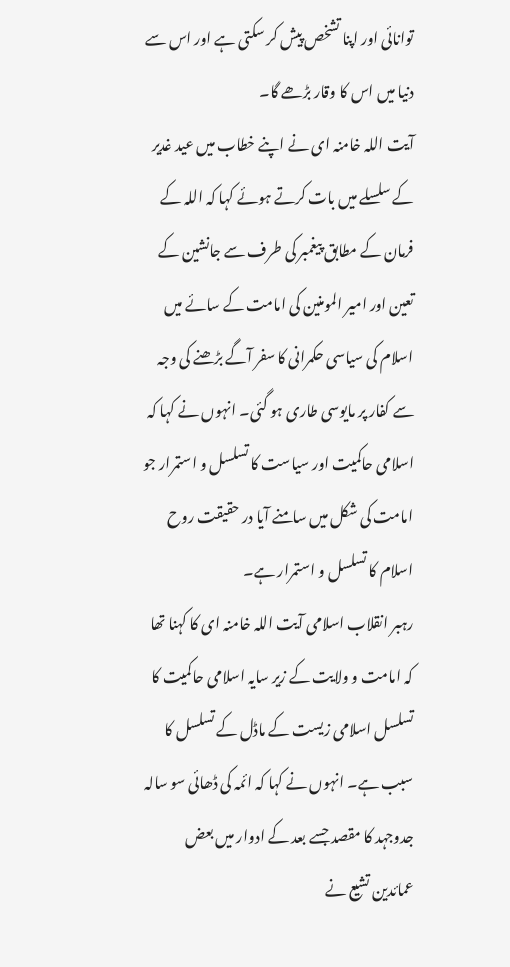توانائی اور اپنا تشخص پیش کر سکتی ہے اور اس سے دنیا میں اس کا وقار بڑھے گا۔
آیت اللہ خامنہ ای نے اپنے خطاب میں عید غدیر کے سلسلے میں بات کرتے ہوئے کہا کہ اللہ کے فرمان کے مطابق پیغمبر کی طرف سے جانشین کے تعین اور امیر المومنین کی امامت کے سائے میں اسلام کی سیاسی حکمرانی کا سفر آگے بڑھنے کی وجہ سے کفار پر مایوسی طاری ہو گئی۔ انہوں نے کہا کہ اسلامی حاکمیت اور سیاست کا تسلسل و استمرار جو امامت کی شکل میں سامنے آیا در حقیقت روح اسلام کا تسلسل و استمرار ہے۔
رہبر انقلاب اسلامی آیت اللہ خامنہ ای کا کہنا تھا کہ امامت و ولایت کے زیر سایہ اسلامی حاکمیت کا تسلسل اسلامی زیست کے ماڈل کے تسلسل کا سبب ہے۔ انہوں نے کہا کہ ائمہ کی ڈھائی سو سالہ جدوجہد کا مقصد جسے بعد کے ادوار میں بعض عمائدین تشیع نے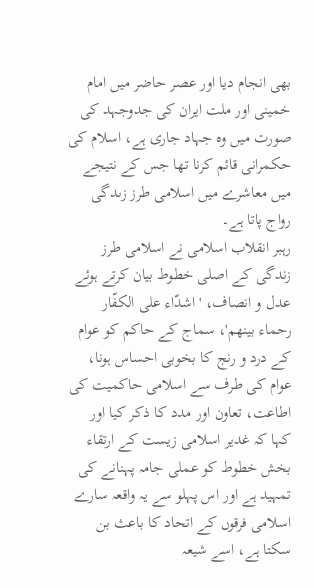بھی انجام دیا اور عصر حاضر میں امام خمینی اور ملت ایران کی جدوجہد کی صورت میں وہ جہاد جاری ہے، اسلام کی حکمرانی قائم کرنا تھا جس کے نتیجے میں معاشرے میں اسلامی طرز زںدگی رواج پاتا ہے۔
رہبر انقلاب اسلامی نے اسلامی طرز زندگی کے اصلی خطوط بیان کرتے ہوئے عدل و انصاف، 'اشدّاء علی الکفّار رحماء بینھم'، سماج کے حاکم کو عوام کے درد و رنج کا بخوبی احساس ہونا، عوام کی طرف سے اسلامی حاکمیت کی اطاعت، تعاون اور مدد کا ذکر کیا اور کہا کہ غدیر اسلامی زیست کے ارتقاء بخش خطوط کو عملی جامہ پہنانے کی تمہید ہے اور اس پہلو سے یہ واقعہ سارے اسلامی فرقوں کے اتحاد کا باعث بن سکتا ہے، اسے شیعہ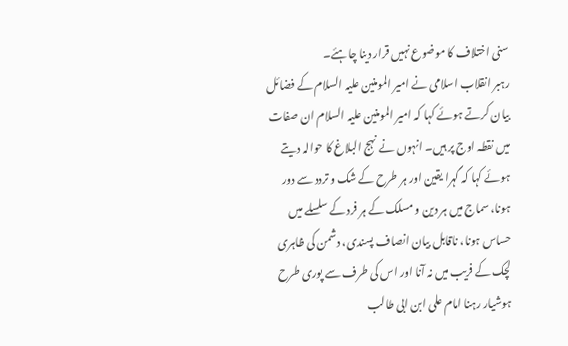سنی اختلاف کا موضوع نہیں قرار دینا چاہئے۔
رہبر انقلاب اسلامی نے امیر المومنین علیہ السلام کے فضائل بیان کرتے ہوئے کہا کہ امیر المومنین علیہ السلام ان صفات میں نقطہ اوج پر ہیں۔ انہوں نے نہج البلاغ کا حوالہ دیتے ہوئے کہا کہ گہرا یقین اور ہر طرح کے شک و تردد سے دور ہونا، سماج میں ہر دین و مسلک کے ہر فرد کے سلسلے میں حساس ہونا، ناقابل بیان انصاف پسندی، دشمن کی ظاہری لچک کے فریب میں نہ آنا اور اس کی طرف سے پوری طرح ہوشیار رہنا امام علی ابن ابی طالب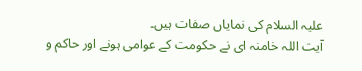علیہ السلام کی نمایاں صفات ہیں۔
آيت اللہ خامنہ ای نے حکومت کے عوامی ہونے اور حاکم و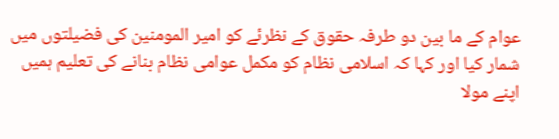عوام کے ما بین دو طرفہ حقوق کے نظرئے کو امیر المومنین کی فضیلتوں میں شمار کیا اور کہا کہ اسلامی نظام کو مکمل عوامی نظام بنانے کی تعلیم ہمیں اپنے مولا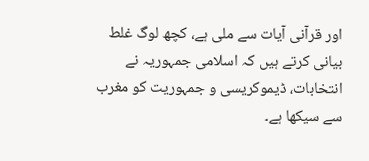اور قرآنی آیات سے ملی ہے، کچھ لوگ غلط بیانی کرتے ہیں کہ اسلامی جمہوریہ نے انتخابات، ڈیموکریسی و جمہوریت کو مغرب سے سیکھا ہے۔